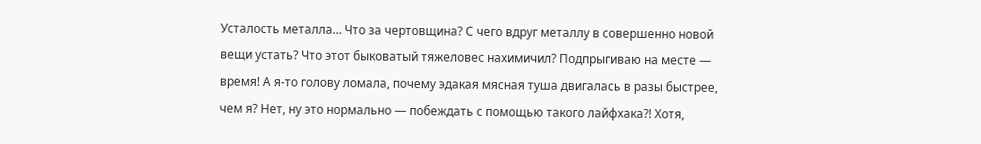Усталость металла… Что за чертовщина? С чего вдруг металлу в совершенно новой вещи устать? Что этот быковатый тяжеловес нахимичил? Подпрыгиваю на месте — время! А я-то голову ломала, почему эдакая мясная туша двигалась в разы быстрее, чем я? Нет, ну это нормально — побеждать с помощью такого лайфхака⁈ Хотя,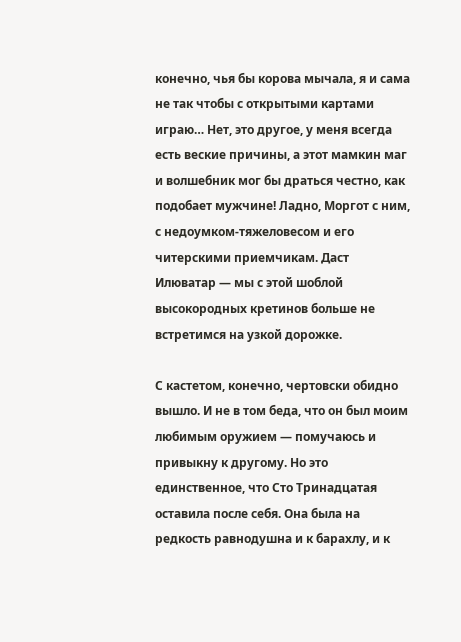конечно, чья бы корова мычала, я и сама не так чтобы с открытыми картами играю… Нет, это другое, у меня всегда есть веские причины, а этот мамкин маг и волшебник мог бы драться честно, как подобает мужчине! Ладно, Моргот с ним, с недоумком-тяжеловесом и его читерскими приемчикам. Даст Илюватар — мы с этой шоблой высокородных кретинов больше не встретимся на узкой дорожке.

С кастетом, конечно, чертовски обидно вышло. И не в том беда, что он был моим любимым оружием — помучаюсь и привыкну к другому. Но это единственное, что Сто Тринадцатая оставила после себя. Она была на редкость равнодушна и к барахлу, и к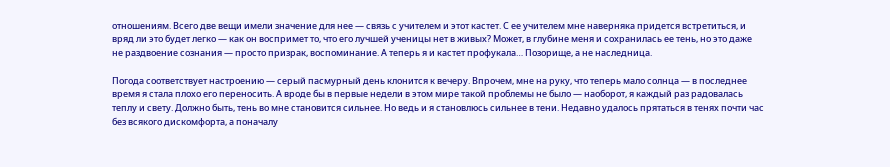отношениям. Всего две вещи имели значение для нее — связь с учителем и этот кастет. С ее учителем мне наверняка придется встретиться, и вряд ли это будет легко — как он воспримет то, что его лучшей ученицы нет в живых? Может, в глубине меня и сохранилась ее тень, но это даже не раздвоение сознания — просто призрак, воспоминание. А теперь я и кастет профукала… Позорище, а не наследница.

Погода соответствует настроению — серый пасмурный день клонится к вечеру. Впрочем, мне на руку, что теперь мало солнца — в последнее время я стала плохо его переносить. А вроде бы в первые недели в этом мире такой проблемы не было — наоборот, я каждый раз радовалась теплу и свету. Должно быть, тень во мне становится сильнее. Но ведь и я становлюсь сильнее в тени. Недавно удалось прятаться в тенях почти час без всякого дискомфорта, а поначалу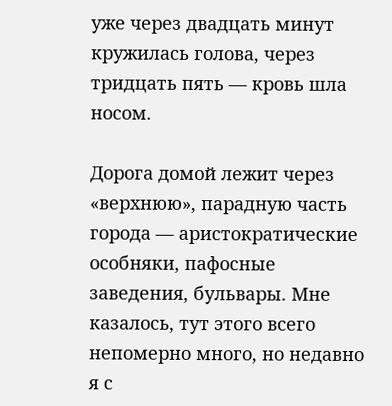уже через двадцать минут кружилась голова, через тридцать пять — кровь шла носом.

Дорога домой лежит через «верхнюю», парадную часть города — аристократические особняки, пафосные заведения, бульвары. Мне казалось, тут этого всего непомерно много, но недавно я с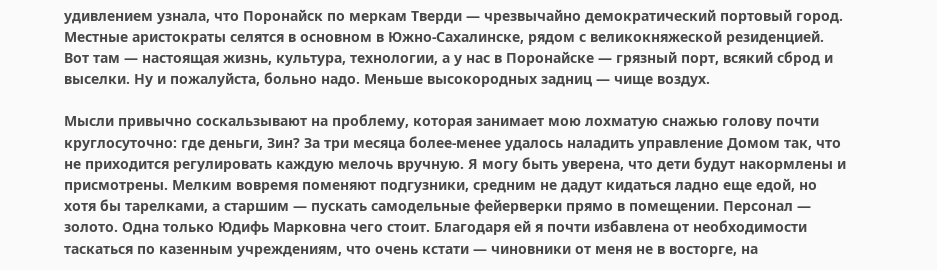удивлением узнала, что Поронайск по меркам Тверди — чрезвычайно демократический портовый город. Местные аристократы селятся в основном в Южно-Сахалинске, рядом с великокняжеской резиденцией. Вот там — настоящая жизнь, культура, технологии, а у нас в Поронайске — грязный порт, всякий сброд и выселки. Ну и пожалуйста, больно надо. Меньше высокородных задниц — чище воздух.

Мысли привычно соскальзывают на проблему, которая занимает мою лохматую снажью голову почти круглосуточно: где деньги, Зин? За три месяца более-менее удалось наладить управление Домом так, что не приходится регулировать каждую мелочь вручную. Я могу быть уверена, что дети будут накормлены и присмотрены. Мелким вовремя поменяют подгузники, средним не дадут кидаться ладно еще едой, но хотя бы тарелками, а старшим — пускать самодельные фейерверки прямо в помещении. Персонал — золото. Одна только Юдифь Марковна чего стоит. Благодаря ей я почти избавлена от необходимости таскаться по казенным учреждениям, что очень кстати — чиновники от меня не в восторге, на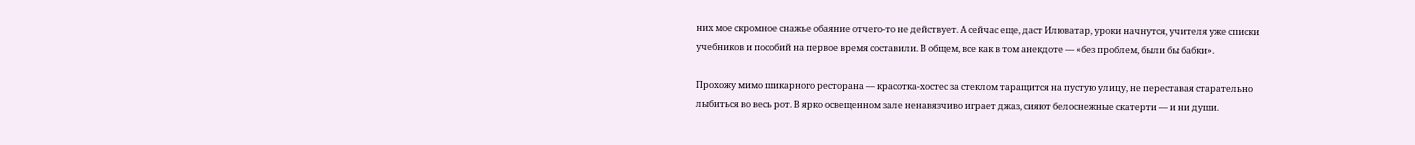них мое скромное снажье обаяние отчего-то не действует. А сейчас еще, даст Илюватар, уроки начнутся, учителя уже списки учебников и пособий на первое время составили. В общем, все как в том анекдоте — «без проблем, были бы бабки».

Прохожу мимо шикарного ресторана — красотка-хостес за стеклом таращится на пустую улицу, не переставая старательно лыбиться во весь рот. В ярко освещенном зале ненавязчиво играет джаз, сияют белоснежные скатерти — и ни души.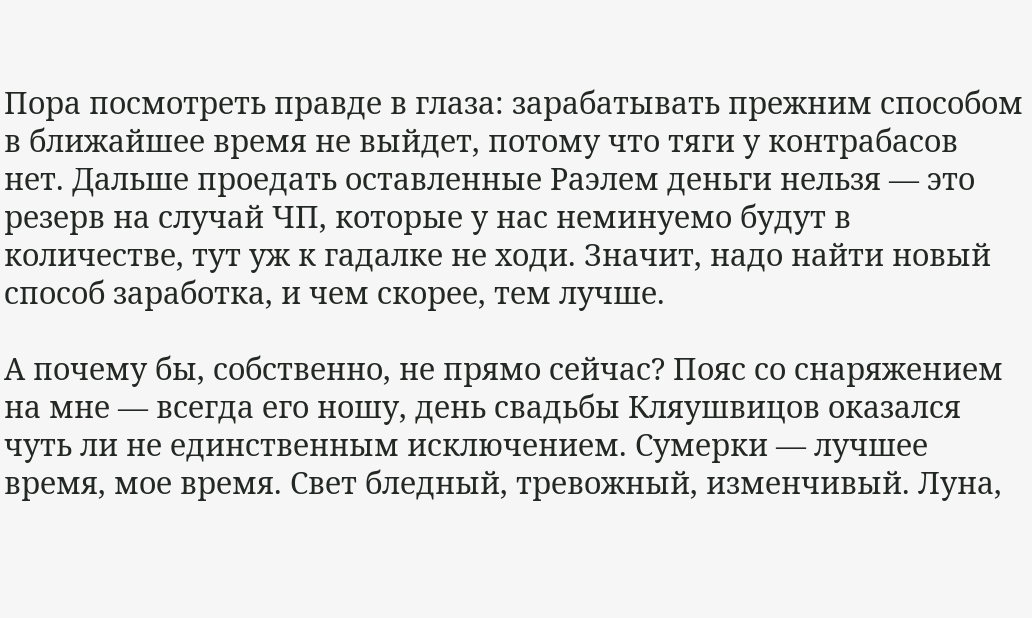Пора посмотреть правде в глаза: зарабатывать прежним способом в ближайшее время не выйдет, потому что тяги у контрабасов нет. Дальше проедать оставленные Раэлем деньги нельзя — это резерв на случай ЧП, которые у нас неминуемо будут в количестве, тут уж к гадалке не ходи. Значит, надо найти новый способ заработка, и чем скорее, тем лучше.

А почему бы, собственно, не прямо сейчас? Пояс со снаряжением на мне — всегда его ношу, день свадьбы Кляушвицов оказался чуть ли не единственным исключением. Сумерки — лучшее время, мое время. Свет бледный, тревожный, изменчивый. Луна,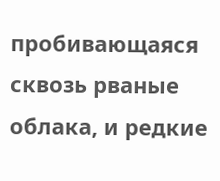пробивающаяся сквозь рваные облака, и редкие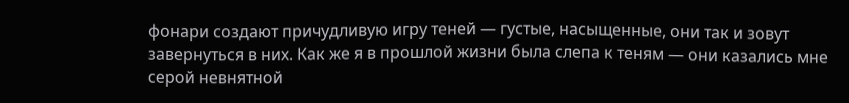фонари создают причудливую игру теней — густые, насыщенные, они так и зовут завернуться в них. Как же я в прошлой жизни была слепа к теням — они казались мне серой невнятной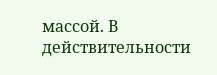массой. В действительности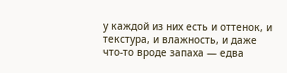у каждой из них есть и оттенок, и текстура, и влажность, и даже что-то вроде запаха — едва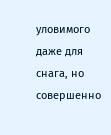уловимого даже для снага, но совершенно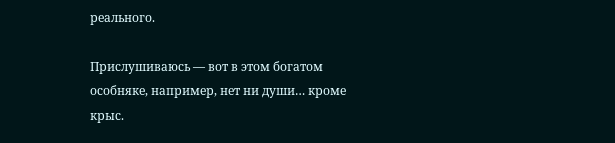реального.

Прислушиваюсь — вот в этом богатом особняке, например, нет ни души… кроме крыс.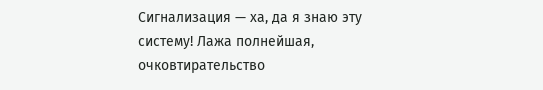Сигнализация — ха, да я знаю эту систему! Лажа полнейшая, очковтирательство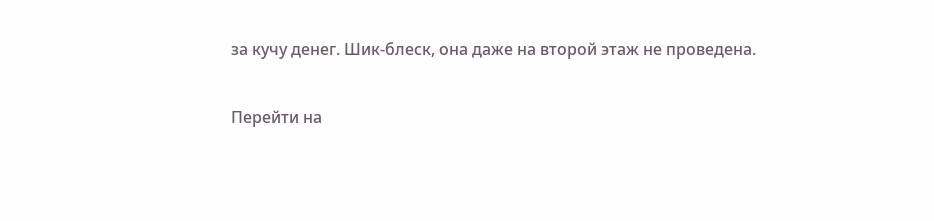за кучу денег. Шик-блеск, она даже на второй этаж не проведена.

Перейти на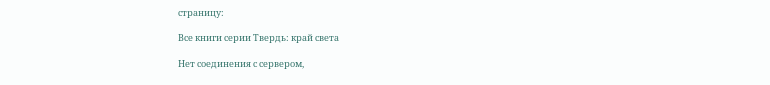страницу:

Все книги серии Твердь: край света

Нет соединения с сервером,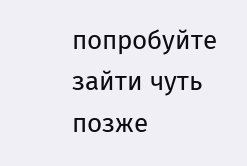попробуйте зайти чуть позже